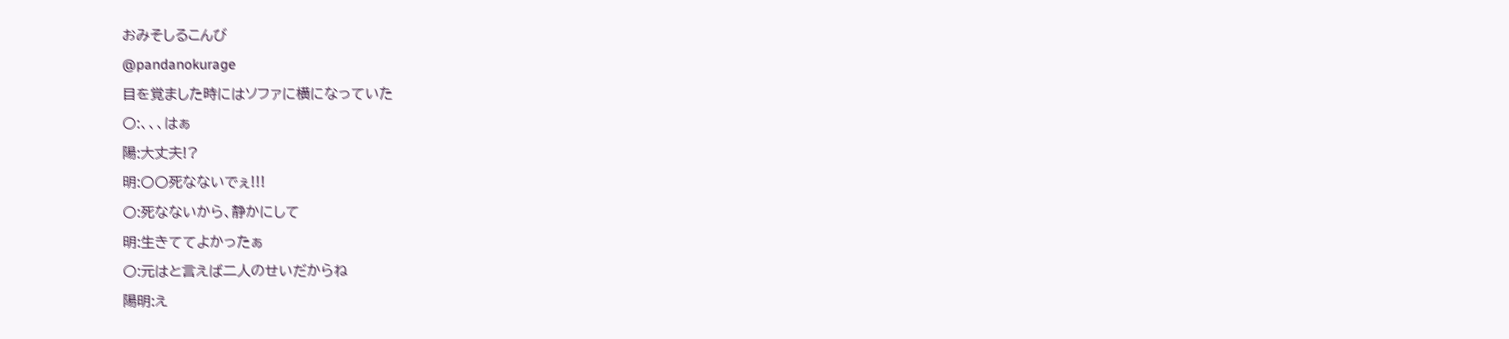おみそしるこんび
@pandanokurage
目を覚ました時にはソファに横になっていた
〇:、、、はぁ
陽:大丈夫!?
明:〇〇死なないでぇ!!!
〇:死なないから、静かにして
明:生きててよかったぁ
〇:元はと言えば二人のせいだからね
陽明:え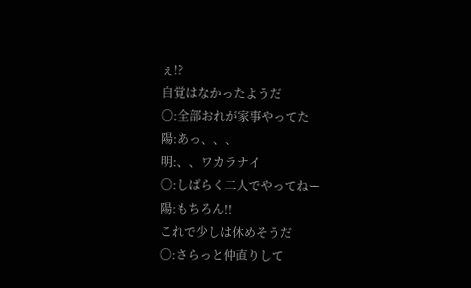ぇ!?
自覚はなかったようだ
〇:全部おれが家事やってた
陽:あっ、、、
明:、、ワカラナイ
〇:しばらく二人でやってねー
陽:もちろん!!
これで少しは休めそうだ
〇:さらっと仲直りして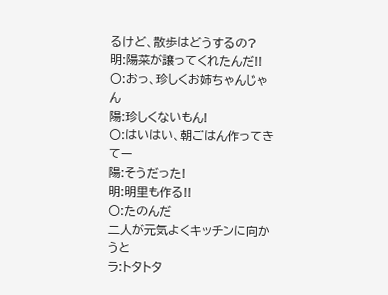るけど、散歩はどうするの?
明:陽菜が譲ってくれたんだ!!
〇:おっ、珍しくお姉ちゃんじゃん
陽:珍しくないもん!
〇:はいはい、朝ごはん作ってきてー
陽:そうだった!
明:明里も作る!!
〇:たのんだ
二人が元気よくキッチンに向かうと
ラ:トタトタ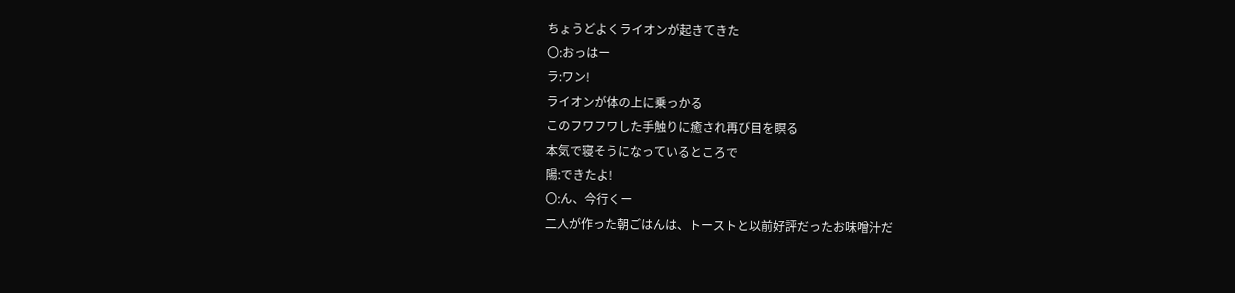ちょうどよくライオンが起きてきた
〇:おっはー
ラ:ワン!
ライオンが体の上に乗っかる
このフワフワした手触りに癒され再び目を瞑る
本気で寝そうになっているところで
陽:できたよ!
〇:ん、今行くー
二人が作った朝ごはんは、トーストと以前好評だったお味噌汁だ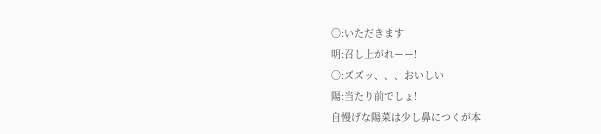〇:いただきます
明:召し上がれーー!
〇:ズズッ、、、おいしい
陽:当たり前でしょ!
自慢げな陽菜は少し鼻につくが本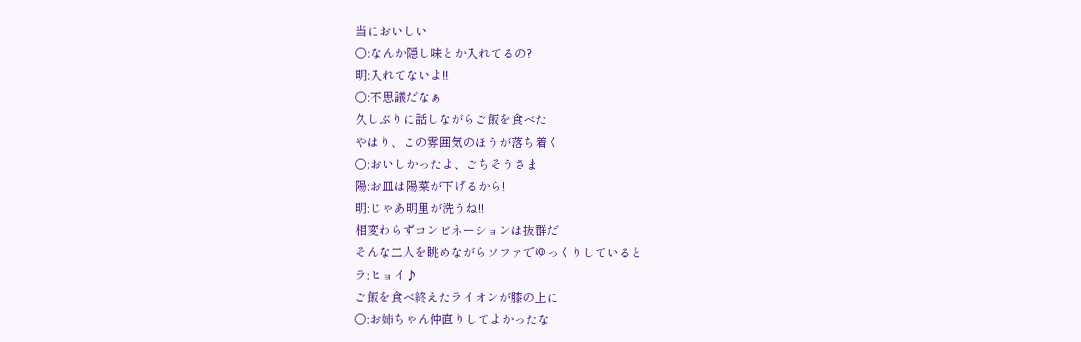当においしい
〇:なんか隠し味とか入れてるの?
明:入れてないよ!!
〇:不思議だなぁ
久しぶりに話しながらご飯を食べた
やはり、この雰囲気のほうが落ち着く
〇:おいしかったよ、ごちそうさま
陽:お皿は陽菜が下げるから!
明:じゃあ明里が洗うね!!
相変わらずコンビネーションは抜群だ
そんな二人を眺めながらソファでゆっくりしていると
ラ:ヒョイ♪
ご飯を食べ終えたライオンが膝の上に
〇:お姉ちゃん仲直りしてよかったな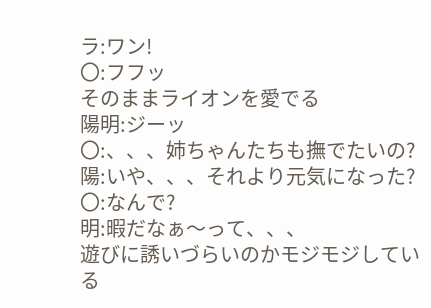ラ:ワン!
〇:フフッ
そのままライオンを愛でる
陽明:ジーッ
〇:、、、姉ちゃんたちも撫でたいの?
陽:いや、、、それより元気になった?
〇:なんで?
明:暇だなぁ〜って、、、
遊びに誘いづらいのかモジモジしている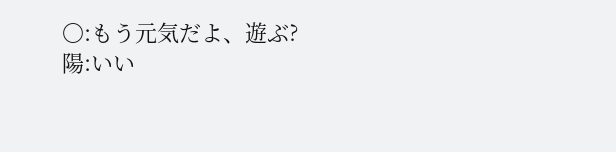〇:もう元気だよ、遊ぶ?
陽:いい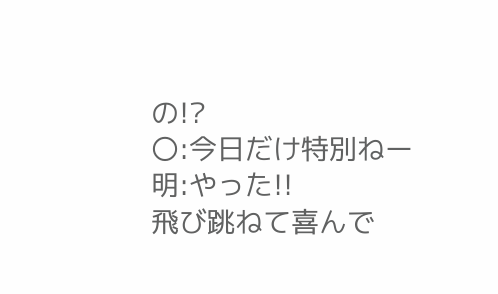の!?
〇:今日だけ特別ねー
明:やった!!
飛び跳ねて喜んで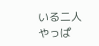いる二人
やっぱ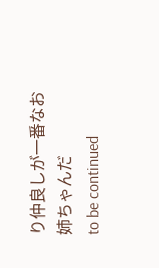り仲良しが一番なお姉ちゃんだ
to be continued